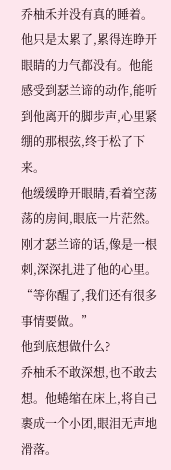乔柚禾并没有真的睡着。
他只是太累了,累得连睁开眼睛的力气都没有。他能感受到瑟兰谛的动作,能听到他离开的脚步声,心里紧绷的那根弦,终于松了下来。
他缓缓睁开眼睛,看着空荡荡的房间,眼底一片茫然。
刚才瑟兰谛的话,像是一根刺,深深扎进了他的心里。
“等你醒了,我们还有很多事情要做。”
他到底想做什么?
乔柚禾不敢深想,也不敢去想。他蜷缩在床上,将自己裹成一个小团,眼泪无声地滑落。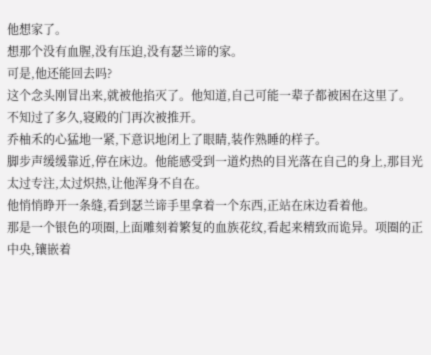他想家了。
想那个没有血腥,没有压迫,没有瑟兰谛的家。
可是,他还能回去吗?
这个念头刚冒出来,就被他掐灭了。他知道,自己可能一辈子都被困在这里了。
不知过了多久,寝殿的门再次被推开。
乔柚禾的心猛地一紧,下意识地闭上了眼睛,装作熟睡的样子。
脚步声缓缓靠近,停在床边。他能感受到一道灼热的目光落在自己的身上,那目光太过专注,太过炽热,让他浑身不自在。
他悄悄睁开一条缝,看到瑟兰谛手里拿着一个东西,正站在床边看着他。
那是一个银色的项圈,上面雕刻着繁复的血族花纹,看起来精致而诡异。项圈的正中央,镶嵌着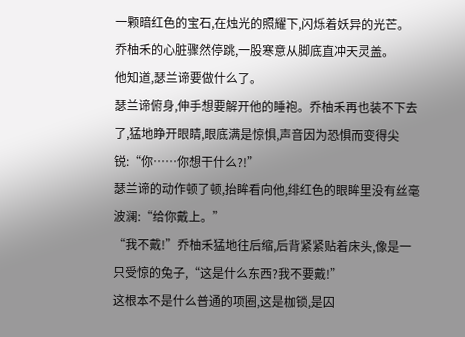一颗暗红色的宝石,在烛光的照耀下,闪烁着妖异的光芒。
乔柚禾的心脏骤然停跳,一股寒意从脚底直冲天灵盖。
他知道,瑟兰谛要做什么了。
瑟兰谛俯身,伸手想要解开他的睡袍。乔柚禾再也装不下去了,猛地睁开眼睛,眼底满是惊惧,声音因为恐惧而变得尖锐:“你……你想干什么?!”
瑟兰谛的动作顿了顿,抬眸看向他,绯红色的眼眸里没有丝毫波澜:“给你戴上。”
“我不戴!”乔柚禾猛地往后缩,后背紧紧贴着床头,像是一只受惊的兔子,“这是什么东西?我不要戴!”
这根本不是什么普通的项圈,这是枷锁,是囚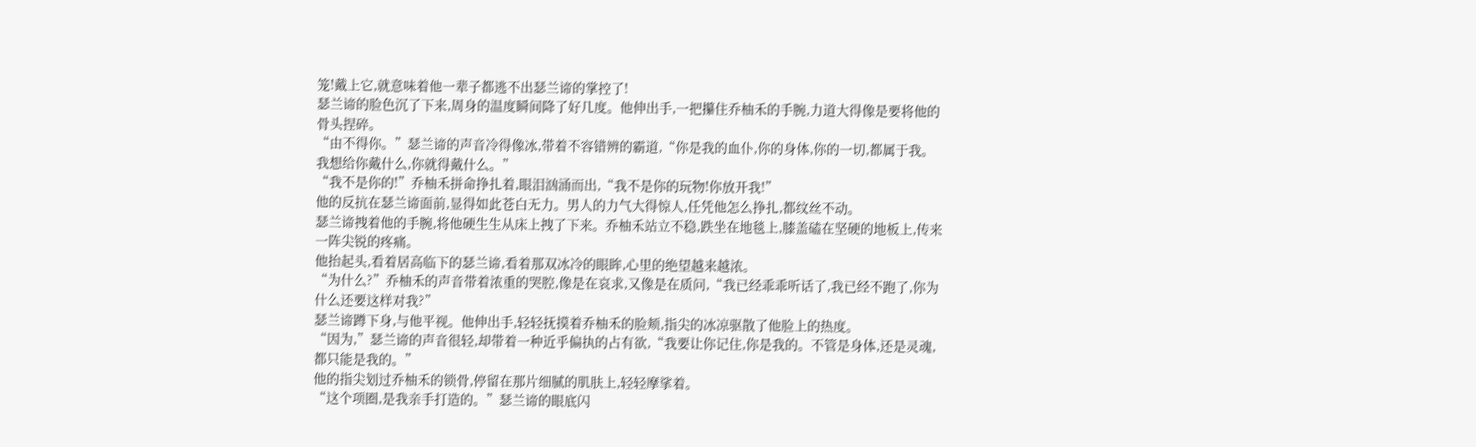笼!戴上它,就意味着他一辈子都逃不出瑟兰谛的掌控了!
瑟兰谛的脸色沉了下来,周身的温度瞬间降了好几度。他伸出手,一把攥住乔柚禾的手腕,力道大得像是要将他的骨头捏碎。
“由不得你。”瑟兰谛的声音冷得像冰,带着不容错辨的霸道,“你是我的血仆,你的身体,你的一切,都属于我。我想给你戴什么,你就得戴什么。”
“我不是你的!”乔柚禾拼命挣扎着,眼泪汹涌而出,“我不是你的玩物!你放开我!”
他的反抗在瑟兰谛面前,显得如此苍白无力。男人的力气大得惊人,任凭他怎么挣扎,都纹丝不动。
瑟兰谛拽着他的手腕,将他硬生生从床上拽了下来。乔柚禾站立不稳,跌坐在地毯上,膝盖磕在坚硬的地板上,传来一阵尖锐的疼痛。
他抬起头,看着居高临下的瑟兰谛,看着那双冰冷的眼眸,心里的绝望越来越浓。
“为什么?”乔柚禾的声音带着浓重的哭腔,像是在哀求,又像是在质问,“我已经乖乖听话了,我已经不跑了,你为什么还要这样对我?”
瑟兰谛蹲下身,与他平视。他伸出手,轻轻抚摸着乔柚禾的脸颊,指尖的冰凉驱散了他脸上的热度。
“因为,”瑟兰谛的声音很轻,却带着一种近乎偏执的占有欲,“我要让你记住,你是我的。不管是身体,还是灵魂,都只能是我的。”
他的指尖划过乔柚禾的锁骨,停留在那片细腻的肌肤上,轻轻摩挲着。
“这个项圈,是我亲手打造的。”瑟兰谛的眼底闪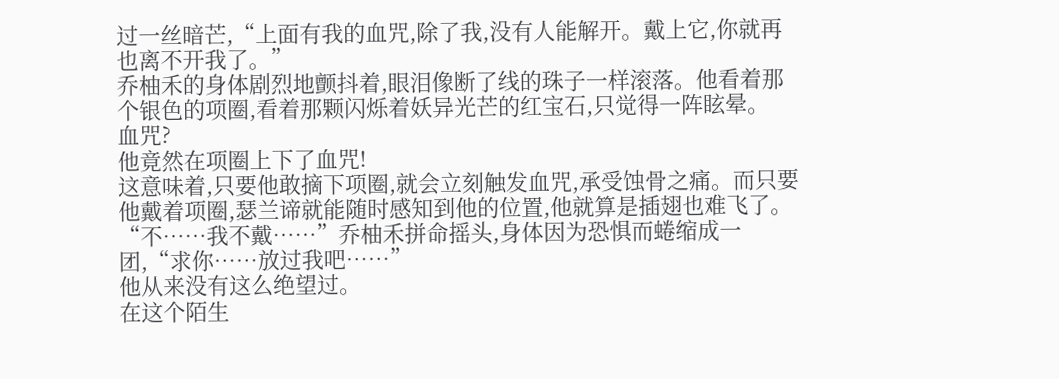过一丝暗芒,“上面有我的血咒,除了我,没有人能解开。戴上它,你就再也离不开我了。”
乔柚禾的身体剧烈地颤抖着,眼泪像断了线的珠子一样滚落。他看着那个银色的项圈,看着那颗闪烁着妖异光芒的红宝石,只觉得一阵眩晕。
血咒?
他竟然在项圈上下了血咒!
这意味着,只要他敢摘下项圈,就会立刻触发血咒,承受蚀骨之痛。而只要他戴着项圈,瑟兰谛就能随时感知到他的位置,他就算是插翅也难飞了。
“不……我不戴……”乔柚禾拼命摇头,身体因为恐惧而蜷缩成一团,“求你……放过我吧……”
他从来没有这么绝望过。
在这个陌生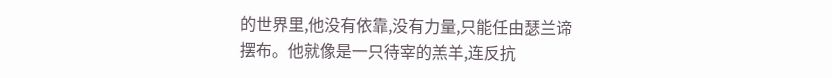的世界里,他没有依靠,没有力量,只能任由瑟兰谛摆布。他就像是一只待宰的羔羊,连反抗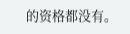的资格都没有。